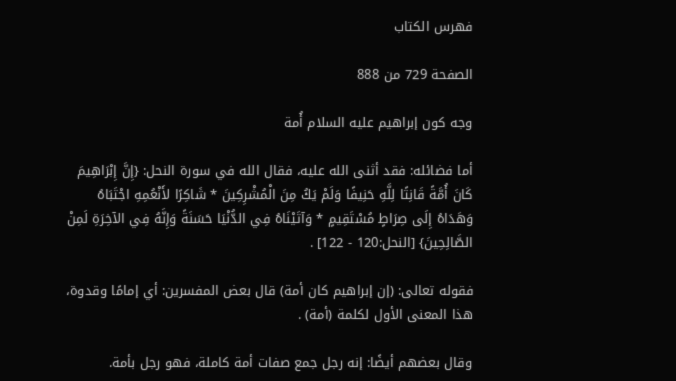فهرس الكتاب

الصفحة 729 من 888

وجه كون إبراهيم عليه السلام أُمة

أما فضائله: فقد أثنى الله عليه، فقال الله في سورة النحل: {إِنَّ إِبْرَاهِيمَ كَانَ أُمَّةً قَانِتًا لِلَّهِ حَنِيفًا وَلَمْ يَكُ مِنَ الْمُشْرِكِينَ * شَاكِرًا لأَنْعُمِهِ اجْتَبَاهُ وَهَدَاهُ إِلَى صِرَاطٍ مُسْتَقِيمٍ * وَآتَيْنَاهُ فِي الدُّنْيَا حَسَنَةً وَإِنَّهُ فِي الآخِرَةِ لَمِنْ الصَّالِحِينَ} [النحل:120 - 122] .

فقوله تعالى: (إن إبراهيم كان أمة) قال بعض المفسرين: أي إمامًا وقدوة، هذا المعنى الأول لكلمة (أمة) .

وقال بعضهم أيضًا: إنه رجل جمع صفات أمة كاملة، فهو رجل بأمة.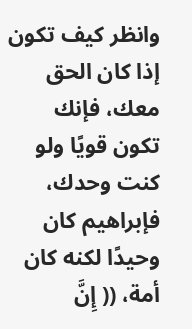وانظر كيف تكون إذا كان الحق معك، فإنك تكون قويًا ولو كنت وحدك، فإبراهيم كان وحيدًا لكنه كان أمة، (( إِنَّ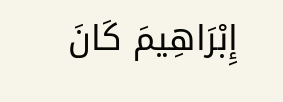إِبْرَاهِيمَ كَانَ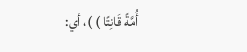أُمَّةً قَانِتًا ) )، أي: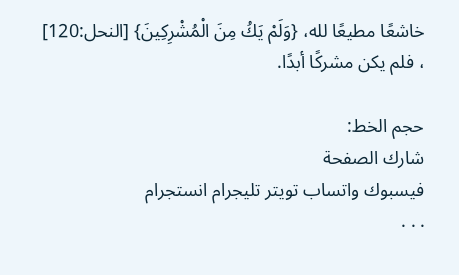خاشعًا مطيعًا لله، {وَلَمْ يَكُ مِنَ الْمُشْرِكِينَ} [النحل:120] ، فلم يكن مشركًا أبدًا.

حجم الخط:
شارك الصفحة
فيسبوك واتساب تويتر تليجرام انستجرام
. . .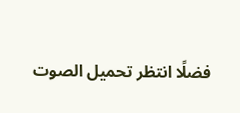فضلًا انتظر تحميل الصوت